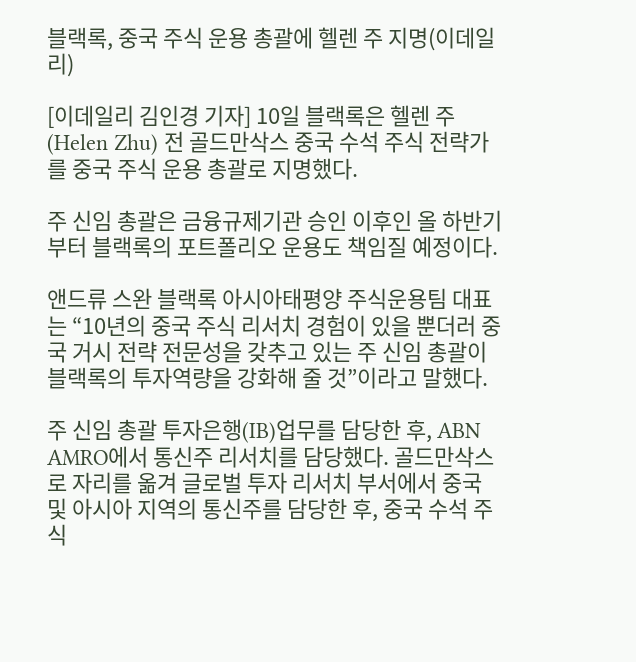블랙록, 중국 주식 운용 총괄에 헬렌 주 지명(이데일리)

[이데일리 김인경 기자] 10일 블랙록은 헬렌 주(Helen Zhu) 전 골드만삭스 중국 수석 주식 전략가를 중국 주식 운용 총괄로 지명했다.

주 신임 총괄은 금융규제기관 승인 이후인 올 하반기부터 블랙록의 포트폴리오 운용도 책임질 예정이다.

앤드류 스완 블랙록 아시아태평양 주식운용팀 대표는 “10년의 중국 주식 리서치 경험이 있을 뿐더러 중국 거시 전략 전문성을 갖추고 있는 주 신임 총괄이 블랙록의 투자역량을 강화해 줄 것”이라고 말했다.

주 신임 총괄 투자은행(IB)업무를 담당한 후, ABN AMRO에서 통신주 리서치를 담당했다. 골드만삭스로 자리를 옮겨 글로벌 투자 리서치 부서에서 중국 및 아시아 지역의 통신주를 담당한 후, 중국 수석 주식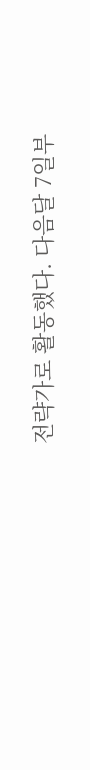전략가로 활동했다. 다음달 7일부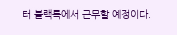터 블랙록에서 근무할 예정이다.